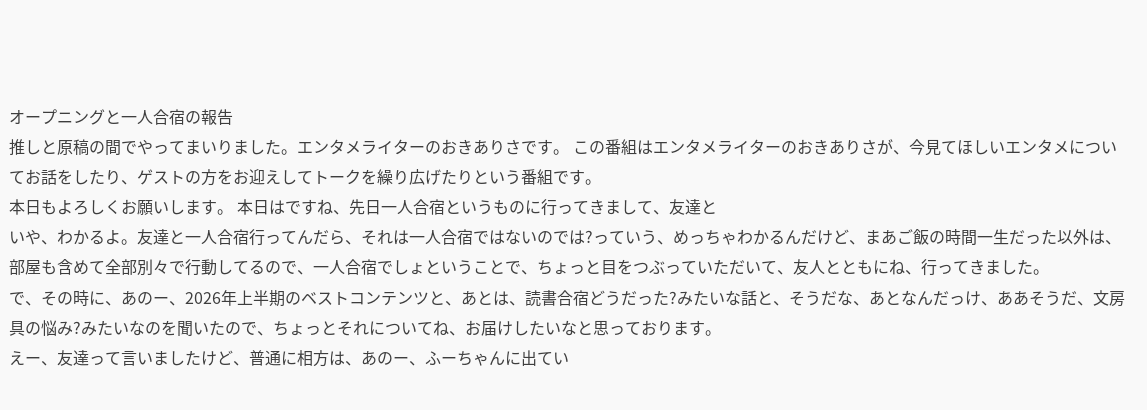オープニングと一人合宿の報告
推しと原稿の間でやってまいりました。エンタメライターのおきありさです。 この番組はエンタメライターのおきありさが、今見てほしいエンタメについてお話をしたり、ゲストの方をお迎えしてトークを繰り広げたりという番組です。
本日もよろしくお願いします。 本日はですね、先日一人合宿というものに行ってきまして、友達と
いや、わかるよ。友達と一人合宿行ってんだら、それは一人合宿ではないのでは?っていう、めっちゃわかるんだけど、まあご飯の時間一生だった以外は、部屋も含めて全部別々で行動してるので、一人合宿でしょということで、ちょっと目をつぶっていただいて、友人とともにね、行ってきました。
で、その時に、あのー、2026年上半期のベストコンテンツと、あとは、読書合宿どうだった?みたいな話と、そうだな、あとなんだっけ、ああそうだ、文房具の悩み?みたいなのを聞いたので、ちょっとそれについてね、お届けしたいなと思っております。
えー、友達って言いましたけど、普通に相方は、あのー、ふーちゃんに出てい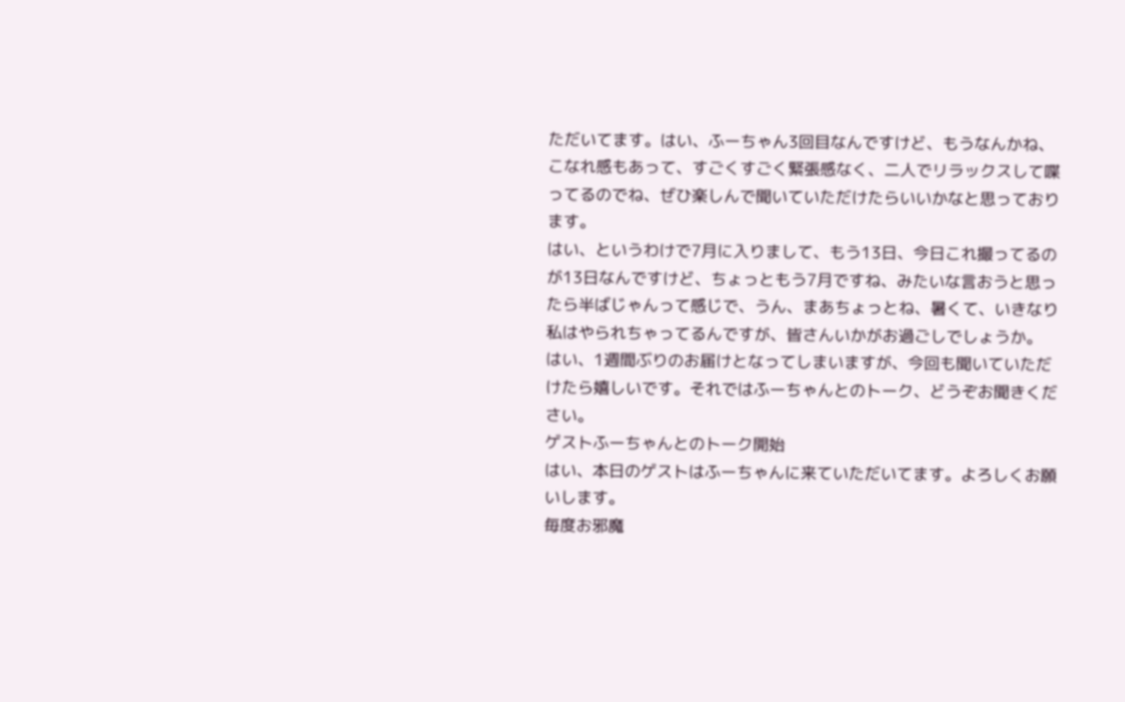ただいてます。はい、ふーちゃん3回目なんですけど、もうなんかね、こなれ感もあって、すごくすごく緊張感なく、二人でリラックスして喋ってるのでね、ぜひ楽しんで聞いていただけたらいいかなと思っております。
はい、というわけで7月に入りまして、もう13日、今日これ撮ってるのが13日なんですけど、ちょっともう7月ですね、みたいな言おうと思ったら半ばじゃんって感じで、うん、まあちょっとね、暑くて、いきなり私はやられちゃってるんですが、皆さんいかがお過ごしでしょうか。
はい、1週間ぶりのお届けとなってしまいますが、今回も聞いていただけたら嬉しいです。それではふーちゃんとのトーク、どうぞお聞きください。
ゲストふーちゃんとのトーク開始
はい、本日のゲストはふーちゃんに来ていただいてます。よろしくお願いします。
毎度お邪魔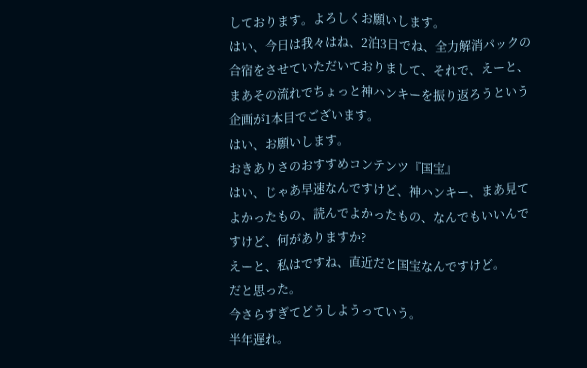しております。よろしくお願いします。
はい、今日は我々はね、2泊3日でね、全力解消パックの合宿をさせていただいておりまして、それで、えーと、まあその流れでちょっと神ハンキーを振り返ろうという企画が1本目でございます。
はい、お願いします。
おきありさのおすすめコンテンツ『国宝』
はい、じゃあ早速なんですけど、神ハンキー、まあ見てよかったもの、読んでよかったもの、なんでもいいんですけど、何がありますか?
えーと、私はですね、直近だと国宝なんですけど。
だと思った。
今さらすぎてどうしようっていう。
半年遅れ。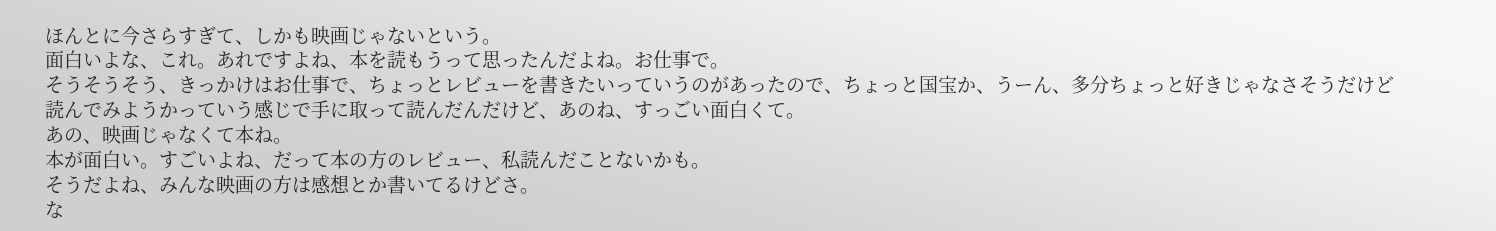ほんとに今さらすぎて、しかも映画じゃないという。
面白いよな、これ。あれですよね、本を読もうって思ったんだよね。お仕事で。
そうそうそう、きっかけはお仕事で、ちょっとレビューを書きたいっていうのがあったので、ちょっと国宝か、うーん、多分ちょっと好きじゃなさそうだけど読んでみようかっていう感じで手に取って読んだんだけど、あのね、すっごい面白くて。
あの、映画じゃなくて本ね。
本が面白い。すごいよね、だって本の方のレビュー、私読んだことないかも。
そうだよね、みんな映画の方は感想とか書いてるけどさ。
な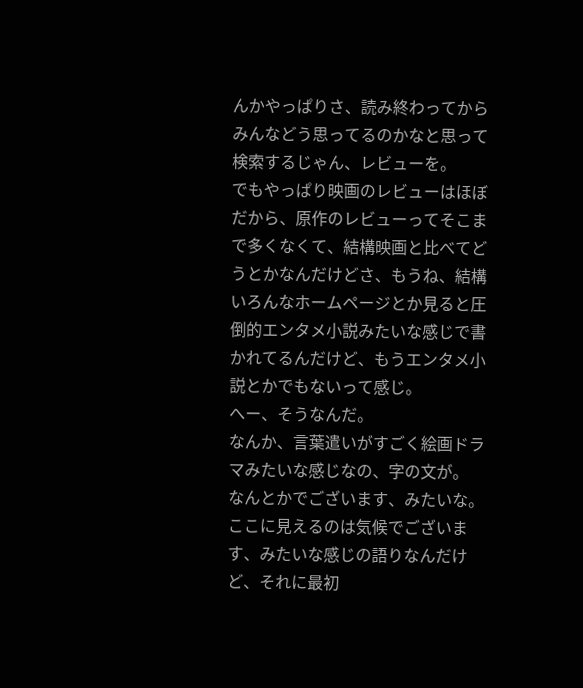んかやっぱりさ、読み終わってからみんなどう思ってるのかなと思って検索するじゃん、レビューを。
でもやっぱり映画のレビューはほぼだから、原作のレビューってそこまで多くなくて、結構映画と比べてどうとかなんだけどさ、もうね、結構いろんなホームページとか見ると圧倒的エンタメ小説みたいな感じで書かれてるんだけど、もうエンタメ小説とかでもないって感じ。
へー、そうなんだ。
なんか、言葉遣いがすごく絵画ドラマみたいな感じなの、字の文が。
なんとかでございます、みたいな。
ここに見えるのは気候でございます、みたいな感じの語りなんだけど、それに最初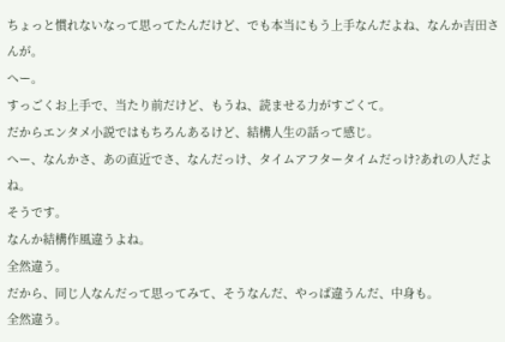ちょっと慣れないなって思ってたんだけど、でも本当にもう上手なんだよね、なんか吉田さんが。
へー。
すっごくお上手で、当たり前だけど、もうね、読ませる力がすごくて。
だからエンタメ小説ではもちろんあるけど、結構人生の話って感じ。
へー、なんかさ、あの直近でさ、なんだっけ、タイムアフタータイムだっけ?あれの人だよね。
そうです。
なんか結構作風違うよね。
全然違う。
だから、同じ人なんだって思ってみて、そうなんだ、やっぱ違うんだ、中身も。
全然違う。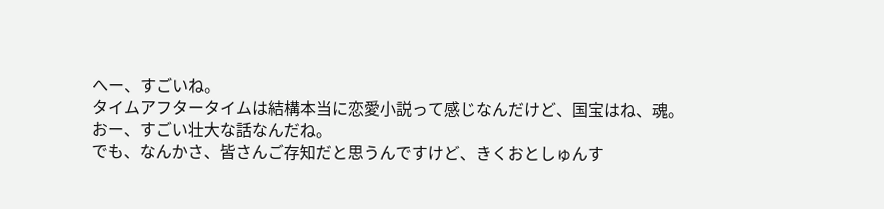へー、すごいね。
タイムアフタータイムは結構本当に恋愛小説って感じなんだけど、国宝はね、魂。
おー、すごい壮大な話なんだね。
でも、なんかさ、皆さんご存知だと思うんですけど、きくおとしゅんす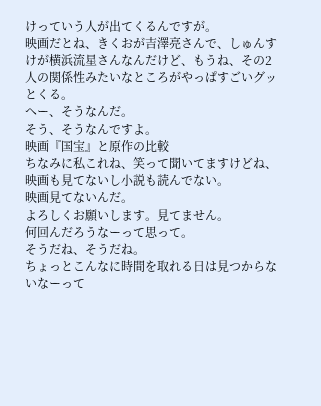けっていう人が出てくるんですが。
映画だとね、きくおが吉澤亮さんで、しゅんすけが横浜流星さんなんだけど、もうね、その2人の関係性みたいなところがやっぱすごいグッとくる。
へー、そうなんだ。
そう、そうなんですよ。
映画『国宝』と原作の比較
ちなみに私これね、笑って聞いてますけどね、映画も見てないし小説も読んでない。
映画見てないんだ。
よろしくお願いします。見てません。
何回んだろうなーって思って。
そうだね、そうだね。
ちょっとこんなに時間を取れる日は見つからないなーって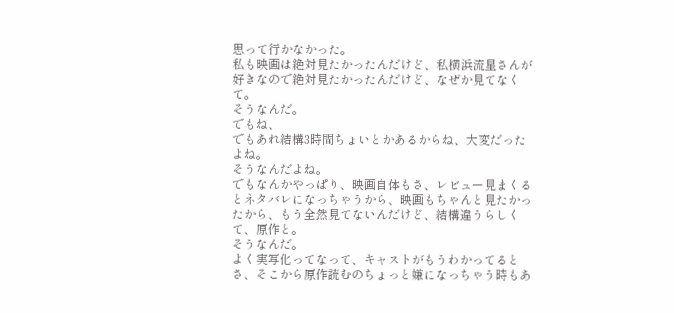思って行かなかった。
私も映画は絶対見たかったんだけど、私横浜流星さんが好きなので絶対見たかったんだけど、なぜか見てなくて。
そうなんだ。
でもね、
でもあれ結構3時間ちょいとかあるからね、大変だったよね。
そうなんだよね。
でもなんかやっぱり、映画自体もさ、レビュー見まくるとネタバレになっちゃうから、映画もちゃんと見たかったから、もう全然見てないんだけど、結構違うらしくて、原作と。
そうなんだ。
よく実写化ってなって、キャストがもうわかってるとさ、そこから原作読むのちょっと嫌になっちゃう時もあ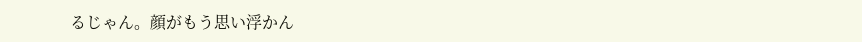るじゃん。顔がもう思い浮かん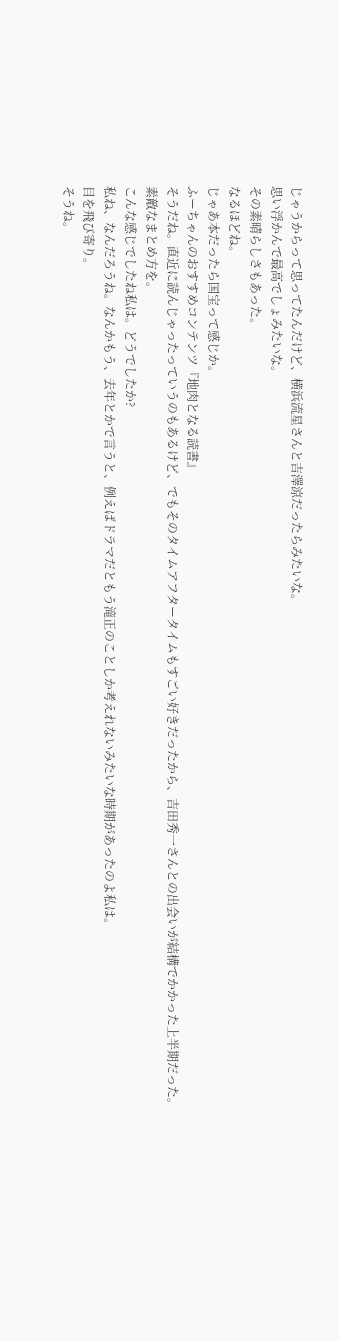じゃうからって思ってたんだけど、横浜流星さんと吉澤涼だったらみたいな。
思い浮かんで最高でしょみたいな。
その素晴らしさもあった。
なるほどね。
じゃあ本だったら国宝って感じか。
ふーちゃんのおすすめコンテンツ『地肉となる読書』
そうだね。直近に読んじゃったっていうのもあるけど、でもそのタイムアフタータイムもすごい好きだったから、吉田秀一さんとの出会いが結構でかかった上半期だった。
素敵なまとめ方を。
こんな感じでしたね私は。どうでしたか?
私ね、なんだろうね。なんかもう、去年とかで言うと、例えばドラマだともう滝正のことしか考えれないみたいな時期があったのよ私は。
目を飛び寄り。
そうね。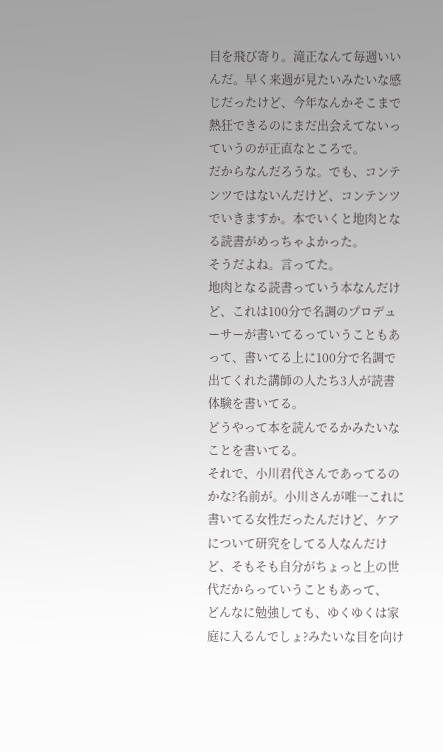目を飛び寄り。滝正なんて毎週いいんだ。早く来週が見たいみたいな感じだったけど、今年なんかそこまで熱狂できるのにまだ出会えてないっていうのが正直なところで。
だからなんだろうな。でも、コンテンツではないんだけど、コンテンツでいきますか。本でいくと地肉となる読書がめっちゃよかった。
そうだよね。言ってた。
地肉となる読書っていう本なんだけど、これは100分で名調のプロデューサーが書いてるっていうこともあって、書いてる上に100分で名調で出てくれた講師の人たち3人が読書体験を書いてる。
どうやって本を読んでるかみたいなことを書いてる。
それで、小川君代さんであってるのかな?名前が。小川さんが唯一これに書いてる女性だったんだけど、ケアについて研究をしてる人なんだけど、そもそも自分がちょっと上の世代だからっていうこともあって、
どんなに勉強しても、ゆくゆくは家庭に入るんでしょ?みたいな目を向け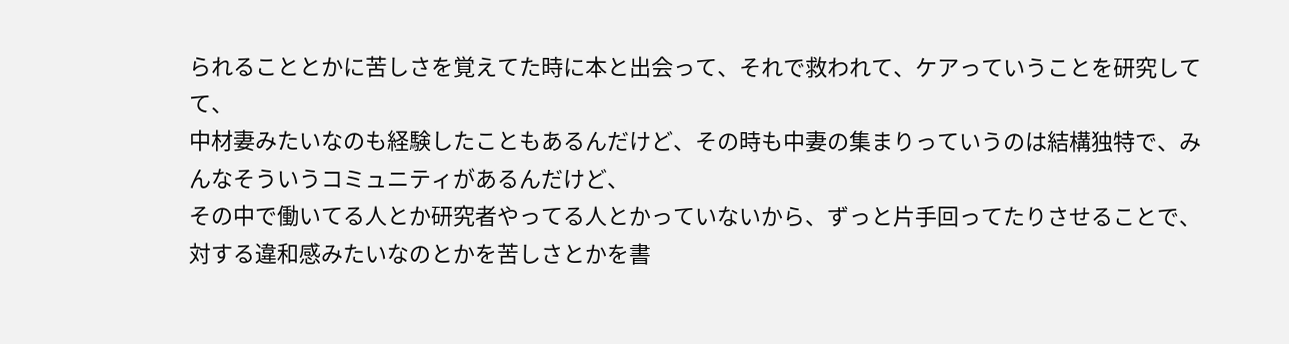られることとかに苦しさを覚えてた時に本と出会って、それで救われて、ケアっていうことを研究してて、
中材妻みたいなのも経験したこともあるんだけど、その時も中妻の集まりっていうのは結構独特で、みんなそういうコミュニティがあるんだけど、
その中で働いてる人とか研究者やってる人とかっていないから、ずっと片手回ってたりさせることで、対する違和感みたいなのとかを苦しさとかを書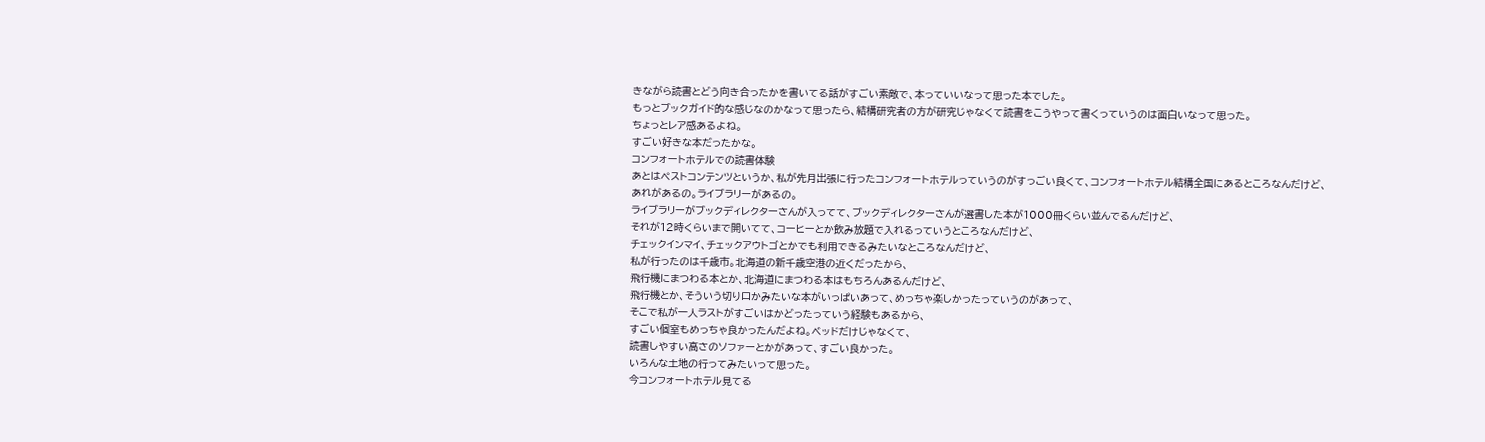きながら読書とどう向き合ったかを書いてる話がすごい素敵で、本っていいなって思った本でした。
もっとブックガイド的な感じなのかなって思ったら、結構研究者の方が研究じゃなくて読書をこうやって書くっていうのは面白いなって思った。
ちょっとレア感あるよね。
すごい好きな本だったかな。
コンフォートホテルでの読書体験
あとはペストコンテンツというか、私が先月出張に行ったコンフォートホテルっていうのがすっごい良くて、コンフォートホテル結構全国にあるところなんだけど、
あれがあるの。ライブラリーがあるの。
ライブラリーがブックディレクターさんが入ってて、ブックディレクターさんが選書した本が1000冊くらい並んでるんだけど、
それが12時くらいまで開いてて、コーヒーとか飲み放題で入れるっていうところなんだけど、
チェックインマイ、チェックアウトゴとかでも利用できるみたいなところなんだけど、
私が行ったのは千歳市。北海道の新千歳空港の近くだったから、
飛行機にまつわる本とか、北海道にまつわる本はもちろんあるんだけど、
飛行機とか、そういう切り口かみたいな本がいっぱいあって、めっちゃ楽しかったっていうのがあって、
そこで私が一人ラストがすごいはかどったっていう経験もあるから、
すごい個室もめっちゃ良かったんだよね。ベッドだけじゃなくて、
読書しやすい高さのソファーとかがあって、すごい良かった。
いろんな土地の行ってみたいって思った。
今コンフォートホテル見てる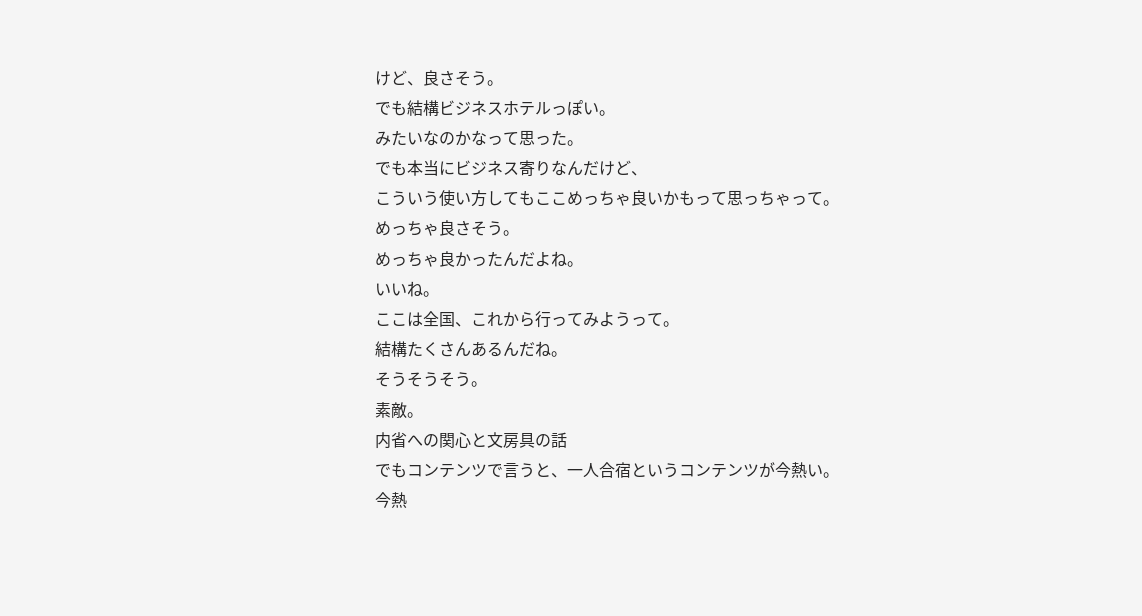けど、良さそう。
でも結構ビジネスホテルっぽい。
みたいなのかなって思った。
でも本当にビジネス寄りなんだけど、
こういう使い方してもここめっちゃ良いかもって思っちゃって。
めっちゃ良さそう。
めっちゃ良かったんだよね。
いいね。
ここは全国、これから行ってみようって。
結構たくさんあるんだね。
そうそうそう。
素敵。
内省への関心と文房具の話
でもコンテンツで言うと、一人合宿というコンテンツが今熱い。
今熱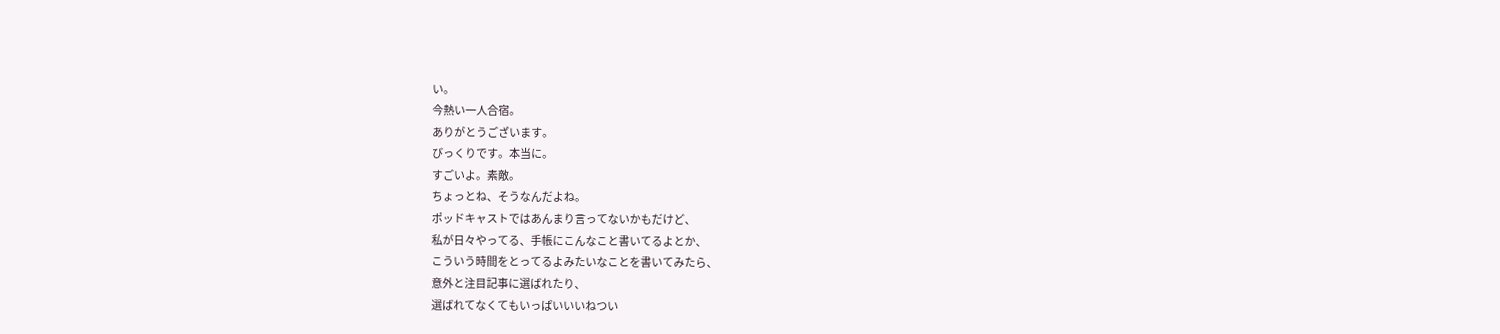い。
今熱い一人合宿。
ありがとうございます。
びっくりです。本当に。
すごいよ。素敵。
ちょっとね、そうなんだよね。
ポッドキャストではあんまり言ってないかもだけど、
私が日々やってる、手帳にこんなこと書いてるよとか、
こういう時間をとってるよみたいなことを書いてみたら、
意外と注目記事に選ばれたり、
選ばれてなくてもいっぱいいいねつい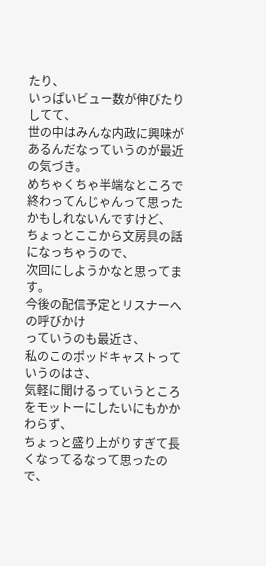たり、
いっぱいビュー数が伸びたりしてて、
世の中はみんな内政に興味があるんだなっていうのが最近の気づき。
めちゃくちゃ半端なところで終わってんじゃんって思ったかもしれないんですけど、
ちょっとここから文房具の話になっちゃうので、
次回にしようかなと思ってます。
今後の配信予定とリスナーへの呼びかけ
っていうのも最近さ、
私のこのポッドキャストっていうのはさ、
気軽に聞けるっていうところをモットーにしたいにもかかわらず、
ちょっと盛り上がりすぎて長くなってるなって思ったので、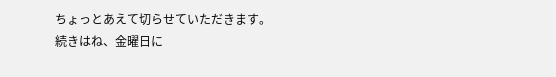ちょっとあえて切らせていただきます。
続きはね、金曜日に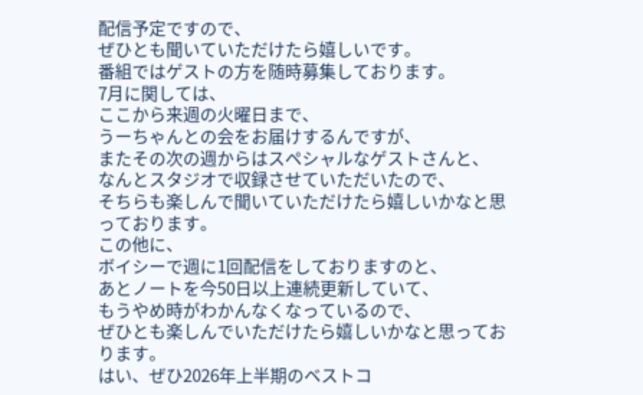配信予定ですので、
ぜひとも聞いていただけたら嬉しいです。
番組ではゲストの方を随時募集しております。
7月に関しては、
ここから来週の火曜日まで、
うーちゃんとの会をお届けするんですが、
またその次の週からはスペシャルなゲストさんと、
なんとスタジオで収録させていただいたので、
そちらも楽しんで聞いていただけたら嬉しいかなと思っております。
この他に、
ボイシーで週に1回配信をしておりますのと、
あとノートを今50日以上連続更新していて、
もうやめ時がわかんなくなっているので、
ぜひとも楽しんでいただけたら嬉しいかなと思っております。
はい、ぜひ2026年上半期のベストコ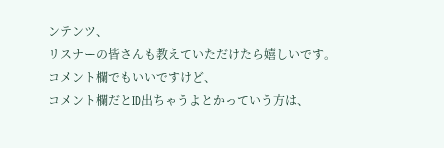ンテンツ、
リスナーの皆さんも教えていただけたら嬉しいです。
コメント欄でもいいですけど、
コメント欄だとID出ちゃうよとかっていう方は、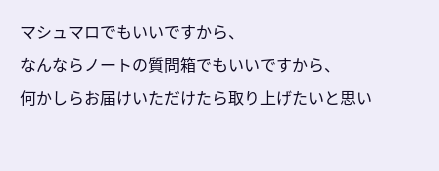マシュマロでもいいですから、
なんならノートの質問箱でもいいですから、
何かしらお届けいただけたら取り上げたいと思い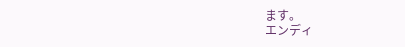ます。
エンディ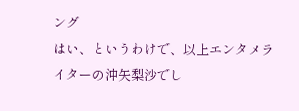ング
はい、というわけで、以上エンタメライターの沖矢梨沙でし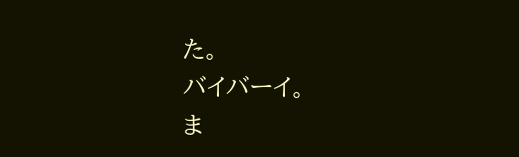た。
バイバーイ。
ま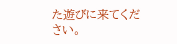た遊びに来てください。